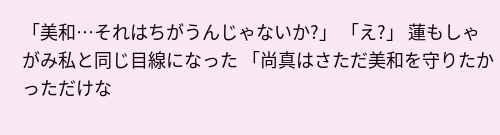「美和…それはちがうんじゃないか?」 「え?」 蓮もしゃがみ私と同じ目線になった 「尚真はさただ美和を守りたかっただけな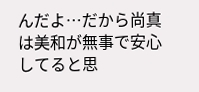んだよ…だから尚真は美和が無事で安心してると思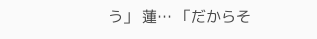う」 蓮… 「だからそ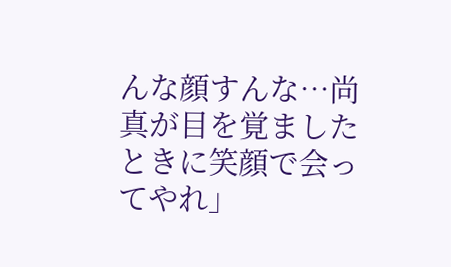んな顔すんな…尚真が目を覚ましたときに笑顔で会ってやれ」